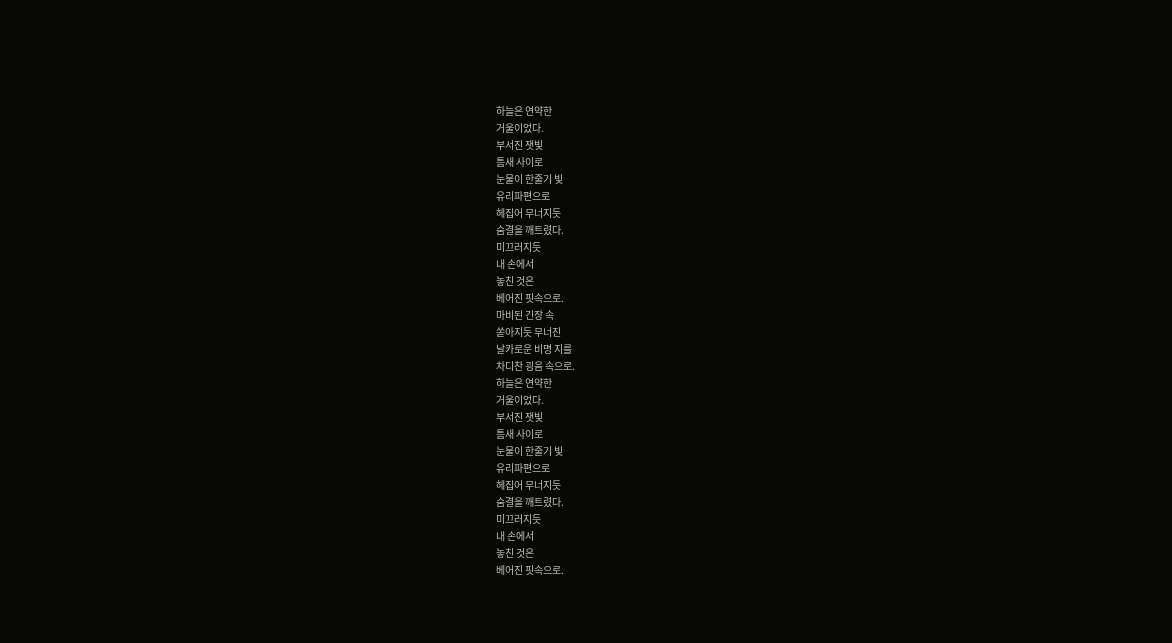하늘은 연약한
거울이었다.
부서진 잿빛
틈새 사이로
눈물이 한줄기 빛
유리파편으로
헤집어 무너지듯
숨결을 깨트렸다.
미끄러지듯
내 손에서
놓친 것은
베어진 핏속으로.
마비된 긴장 속
쏟아지듯 무너진
날카로운 비명 지를
차디찬 굉음 속으로.
하늘은 연약한
거울이었다.
부서진 잿빛
틈새 사이로
눈물이 한줄기 빛
유리파편으로
헤집어 무너지듯
숨결을 깨트렸다.
미끄러지듯
내 손에서
놓친 것은
베어진 핏속으로.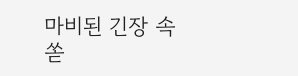마비된 긴장 속
쏟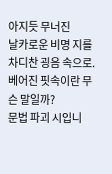아지듯 무너진
날카로운 비명 지를
차디찬 굉음 속으로.
베어진 핏속이란 무슨 말일까?
문법 파괴 시입니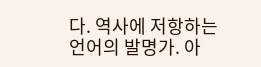다. 역사에 저항하는 언어의 발명가. 아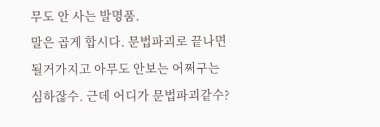무도 안 사는 발명품.
말은 곱게 합시다. 문법파괴로 끝나면될거가지고 아무도 안보는 어쩌구는 심하잖수. 근데 어디가 문법파괴같수?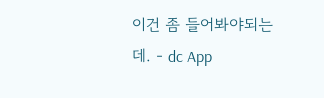이건 좀 들어봐야되는데. - dc App